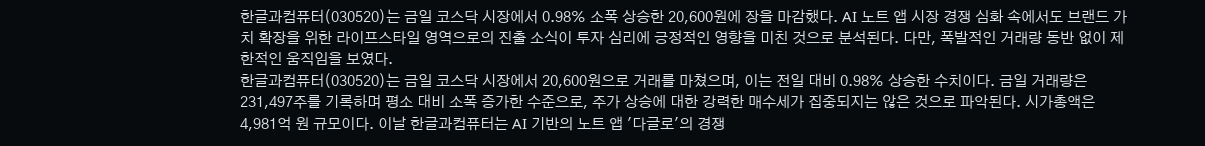한글과컴퓨터(030520)는 금일 코스닥 시장에서 0.98% 소폭 상승한 20,600원에 장을 마감했다. AI 노트 앱 시장 경쟁 심화 속에서도 브랜드 가치 확장을 위한 라이프스타일 영역으로의 진출 소식이 투자 심리에 긍정적인 영향을 미친 것으로 분석된다. 다만, 폭발적인 거래량 동반 없이 제한적인 움직임을 보였다.
한글과컴퓨터(030520)는 금일 코스닥 시장에서 20,600원으로 거래를 마쳤으며, 이는 전일 대비 0.98% 상승한 수치이다. 금일 거래량은 231,497주를 기록하며 평소 대비 소폭 증가한 수준으로, 주가 상승에 대한 강력한 매수세가 집중되지는 않은 것으로 파악된다. 시가총액은 4,981억 원 규모이다. 이날 한글과컴퓨터는 AI 기반의 노트 앱 '다글로'의 경쟁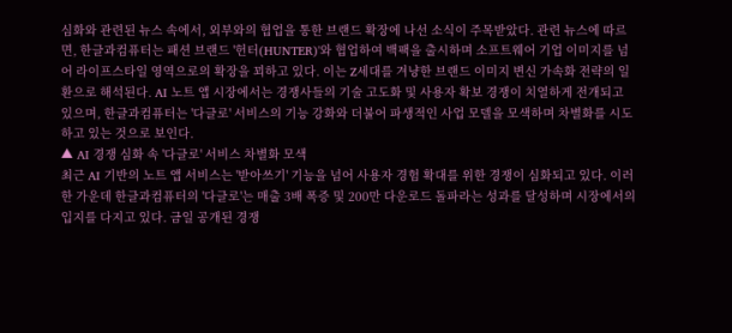심화와 관련된 뉴스 속에서, 외부와의 협업을 통한 브랜드 확장에 나선 소식이 주목받았다. 관련 뉴스에 따르면, 한글과컴퓨터는 패션 브랜드 '헌터(HUNTER)'와 협업하여 백팩을 출시하며 소프트웨어 기업 이미지를 넘어 라이프스타일 영역으로의 확장을 꾀하고 있다. 이는 Z세대를 겨냥한 브랜드 이미지 변신 가속화 전략의 일환으로 해석된다. AI 노트 앱 시장에서는 경쟁사들의 기술 고도화 및 사용자 확보 경쟁이 치열하게 전개되고 있으며, 한글과컴퓨터는 '다글로' 서비스의 기능 강화와 더불어 파생적인 사업 모델을 모색하며 차별화를 시도하고 있는 것으로 보인다.
▲ AI 경쟁 심화 속 '다글로' 서비스 차별화 모색
최근 AI 기반의 노트 앱 서비스는 '받아쓰기' 기능을 넘어 사용자 경험 확대를 위한 경쟁이 심화되고 있다. 이러한 가운데 한글과컴퓨터의 '다글로'는 매출 3배 폭증 및 200만 다운로드 돌파라는 성과를 달성하며 시장에서의 입지를 다지고 있다. 금일 공개된 경쟁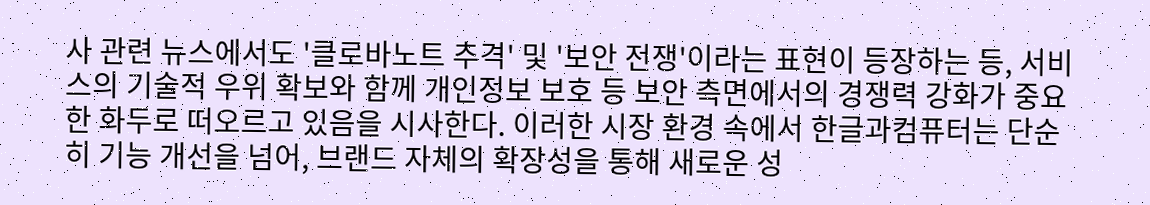사 관련 뉴스에서도 '클로바노트 추격' 및 '보안 전쟁'이라는 표현이 등장하는 등, 서비스의 기술적 우위 확보와 함께 개인정보 보호 등 보안 측면에서의 경쟁력 강화가 중요한 화두로 떠오르고 있음을 시사한다. 이러한 시장 환경 속에서 한글과컴퓨터는 단순히 기능 개선을 넘어, 브랜드 자체의 확장성을 통해 새로운 성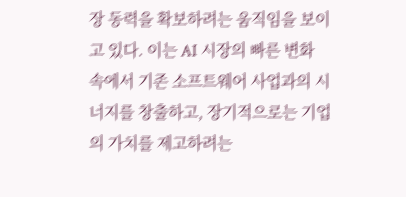장 동력을 확보하려는 움직임을 보이고 있다. 이는 AI 시장의 빠른 변화 속에서 기존 소프트웨어 사업과의 시너지를 창출하고, 장기적으로는 기업의 가치를 제고하려는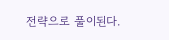전략으로 풀이된다.